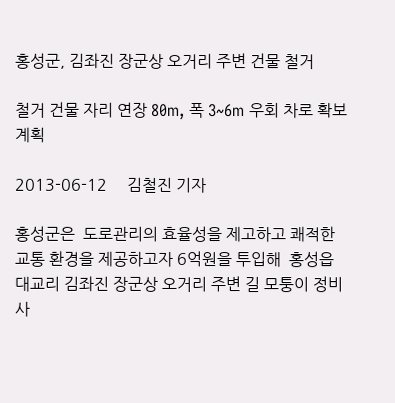홍성군, 김좌진 장군상 오거리 주변 건물 철거

철거 건물 자리 연장 80m, 폭 3~6m 우회 차로 확보 계획

2013-06-12     김철진 기자

홍성군은  도로관리의 효율성을 제고하고 쾌적한 교통 환경을 제공하고자 6억원을 투입해  홍성읍 대교리 김좌진 장군상 오거리 주변 길 모퉁이 정비 사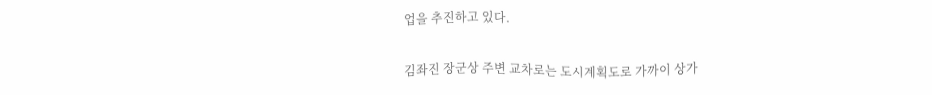업을 추진하고 있다.

김좌진 장군상 주변 교차로는 도시계획도로 가까이 상가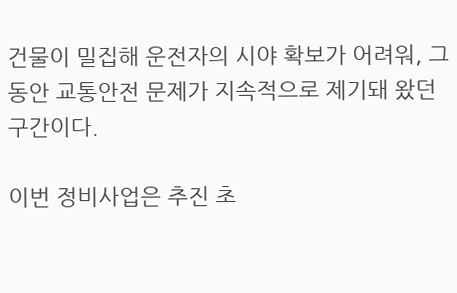건물이 밀집해 운전자의 시야 확보가 어려워, 그동안 교통안전 문제가 지속적으로 제기돼 왔던 구간이다.

이번 정비사업은 추진 초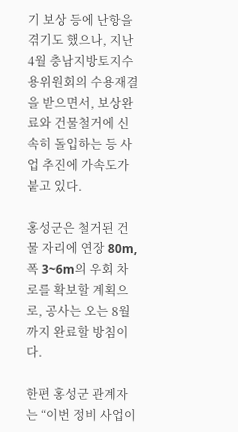기 보상 등에 난항을 겪기도 했으나, 지난 4월 충남지방토지수용위원회의 수용재결을 받으면서, 보상완료와 건물철거에 신속히 돌입하는 등 사업 추진에 가속도가 붙고 있다.

홍성군은 철거된 건물 자리에 연장 80m, 폭 3~6m의 우회 차로를 확보할 계획으로, 공사는 오는 8월까지 완료할 방침이다.

한편 홍성군 관계자는 “이번 정비 사업이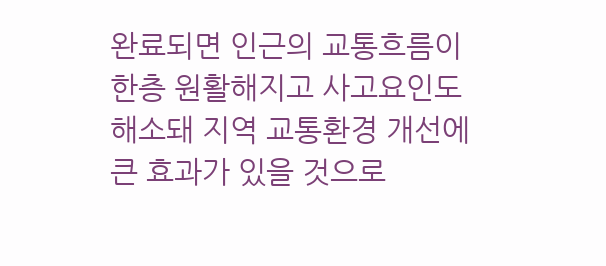완료되면 인근의 교통흐름이 한층 원활해지고 사고요인도 해소돼 지역 교통환경 개선에 큰 효과가 있을 것으로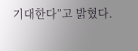기대한다”고 밝혔다.